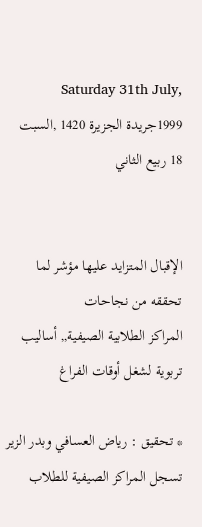Saturday 31th July, 1999جريدة الجزيرة 1420 ,السبت 18 ربيع الثاني


الإقبال المتزايد عليها مؤشر لما تحققه من نجاحات
المراكز الطلابية الصيفية,, أساليب تربوية لشغل أوقات الفراغ

* تحقيق : رياض العسافي وبدر الزير
تسجل المراكز الصيفية للطلاب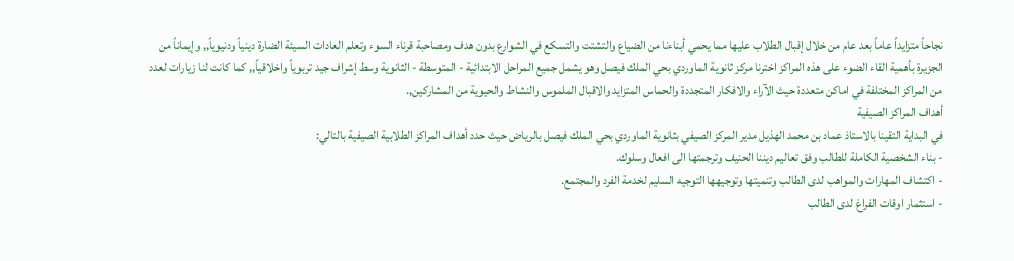نجاحاً متزايداً عاماً بعد عام من خلال إقبال الطلاب عليها مما يحمي أبناءنا من الضياع والتشتت والتسكع في الشوارع بدون هدف ومصاحبة قرناء السوء وتعلم العادات السيئة الضارة دينياً ودنيوياً,, وإيماناً من الجزيرة بأهمية القاء الضوء على هذه المراكز اخترنا مركز ثانوية الماوردي بحي الملك فيصل وهو يشمل جميع المراحل الابتدائية - المتوسطة - الثانوية وسط إشراف جيد تربوياً واخلاقياً,, كما كانت لنا زيارات لعدد من المراكز المختلفة في اماكن متعددة حيث الآراء والافكار المتجددة والحماس المتزايد والاقبال الملموس والنشاط والحيوية من المشاركين,.
أهداف المراكز الصيفية
في البداية التقينا بالاستاذ عماد بن محمد الهذيل مدير المركز الصيفي بثانوية الماوردي بحي الملك فيصل بالرياض حيث حدد أهداف المراكز الطلابية الصيفية بالتالي:
- بناء الشخصية الكاملة للطالب وفق تعاليم ديننا الحنيف وترجمتها الى افعال وسلوك.
- اكتشاف المهارات والمواهب لدى الطالب وتنميتها وتوجيهها التوجيه السليم لخدمة الفرد والمجتمع.
- استثمار اوقات الفراغ لدى الطالب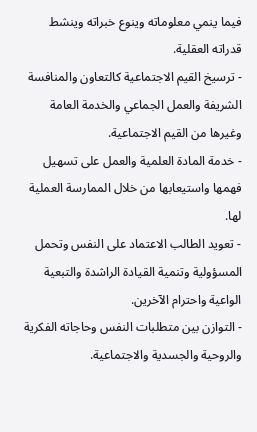فيما ينمي معلوماته وينوع خبراته وينشط قدراته العقلية.
- ترسيخ القيم الاجتماعية كالتعاون والمنافسة الشريفة والعمل الجماعي والخدمة العامة وغيرها من القيم الاجتماعية.
- خدمة المادة العلمية والعمل على تسهيل فهمها واستيعابها من خلال الممارسة العملية لها.
- تعويد الطالب الاعتماد على النفس وتحمل المسؤولية وتنمية القيادة الراشدة والتبعية الواعية واحترام الآخرين.
- التوازن بين متطلبات النفس وحاجاته الفكرية والروحية والجسدية والاجتماعية.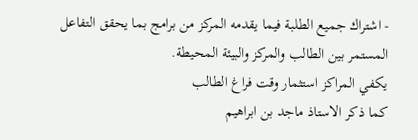- اشتراك جميع الطلبة فيما يقدمه المركز من برامج بما يحقق التفاعل المستمر بين الطالب والمركز والبيئة المحيطة.
يكفي المراكز استثمار وقت فراغ الطالب
كما ذكر الاستاذ ماجد بن ابراهيم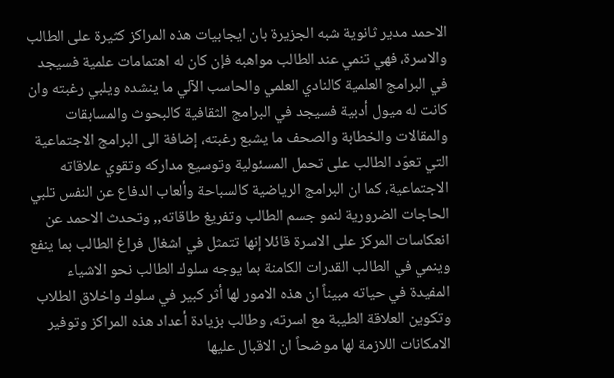الاحمد مدير ثانوية شبه الجزيرة بان ايجابيات هذه المراكز كثيرة على الطالب والاسرة، فهي تنمي عند الطالب مواهبه فإن كان له اهتمامات علمية فسيجد في البرامج العلمية كالنادي العلمي والحاسب الآلي ما ينشده ويلبي رغبته وان كانت له ميول أدبية فسيجد في البرامج الثقافية كالبحوث والمسابقات والمقالات والخطابة والصحف ما يشبع رغبته، إضافة الى البرامج الاجتماعية التي تعوّد الطالب على تحمل المسئولية وتوسيع مداركه وتقوي علاقاته الاجتماعية، كما ان البرامج الرياضية كالسباحة وألعاب الدفاع عن النفس تلبي الحاجات الضرورية لنمو جسم الطالب وتفريغ طاقاته,, وتحدث الاحمد عن انعكاسات المركز على الاسرة قائلا إنها تتمثل في اشغال فراغ الطالب بما ينفع وينمي في الطالب القدرات الكامنة بما يوجه سلوك الطالب نحو الاشياء المفيدة في حياته مبيناً ان هذه الامور لها أثر كبير في سلوك واخلاق الطلاب وتكوين العلاقة الطيبة مع اسرته، وطالب بزيادة أعداد هذه المراكز وتوفير الامكانات اللازمة لها موضحاً ان الاقبال عليها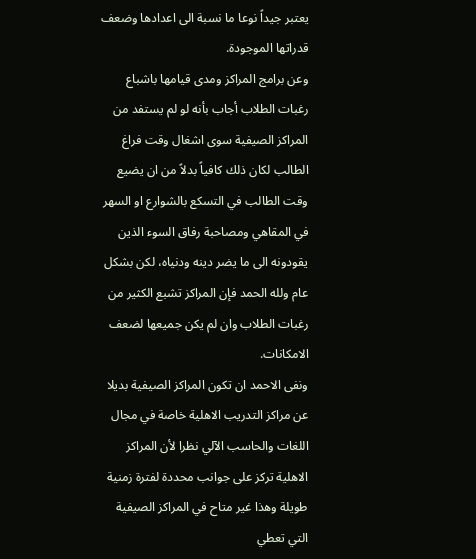يعتبر جيداً نوعا ما نسبة الى اعدادها وضعف قدراتها الموجودة.
وعن برامج المراكز ومدى قيامها باشباع رغبات الطلاب أجاب بأنه لو لم يستفد من المراكز الصيفية سوى اشغال وقت فراغ الطالب لكان ذلك كافياً بدلاً من ان يضيع وقت الطالب في التسكع بالشوارع او السهر في المقاهي ومصاحبة رفاق السوء الذين يقودونه الى ما يضر دينه ودنياه، لكن بشكل عام ولله الحمد فإن المراكز تشبع الكثير من رغبات الطلاب وان لم يكن جميعها لضعف الامكانات.
ونفى الاحمد ان تكون المراكز الصيفية بديلا عن مراكز التدريب الاهلية خاصة في مجال اللغات والحاسب الآلي نظرا لأن المراكز الاهلية تركز على جوانب محددة لفترة زمنية طويلة وهذا غير متاح في المراكز الصيفية التي تعطي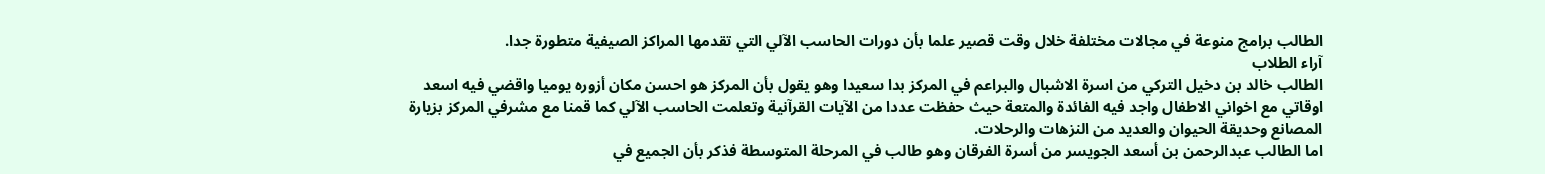الطالب برامج منوعة في مجالات مختلفة خلال وقت قصير علما بأن دورات الحاسب الآلي التي تقدمها المراكز الصيفية متطورة جدا.
آراء الطلاب
الطالب خالد بن دخيل التركي من اسرة الاشبال والبراعم في المركز بدا سعيدا وهو يقول بأن المركز هو احسن مكان أزوره يوميا واقضي فيه اسعد اوقاتي مع اخواني الاطفال واجد فيه الفائدة والمتعة حيث حفظت عددا من الآيات القرآنية وتعلمت الحاسب الآلي كما قمنا مع مشرفي المركز بزيارة المصانع وحديقة الحيوان والعديد من النزهات والرحلات.
اما الطالب عبدالرحمن بن أسعد الجويسر من أسرة الفرقان وهو طالب في المرحلة المتوسطة فذكر بأن الجميع في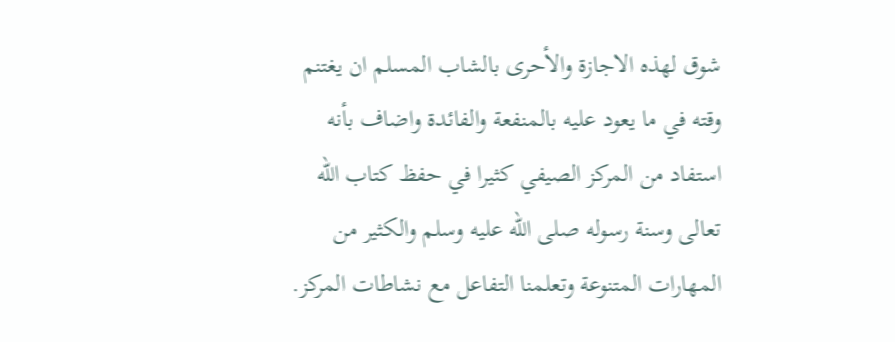شوق لهذه الاجازة والأحرى بالشاب المسلم ان يغتنم وقته في ما يعود عليه بالمنفعة والفائدة واضاف بأنه استفاد من المركز الصيفي كثيرا في حفظ كتاب الله تعالى وسنة رسوله صلى الله عليه وسلم والكثير من المهارات المتنوعة وتعلمنا التفاعل مع نشاطات المركز.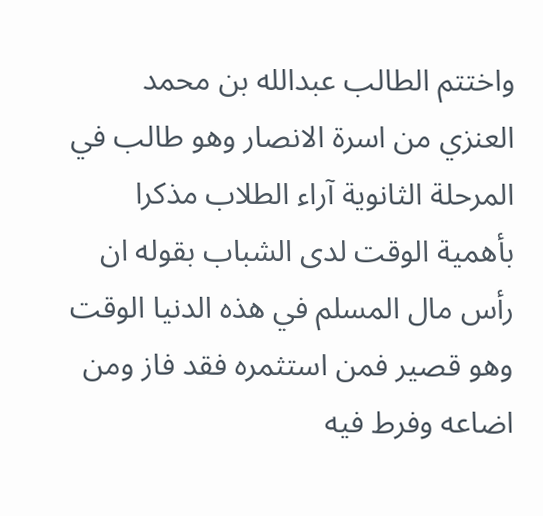واختتم الطالب عبدالله بن محمد العنزي من اسرة الانصار وهو طالب في المرحلة الثانوية آراء الطلاب مذكرا بأهمية الوقت لدى الشباب بقوله ان رأس مال المسلم في هذه الدنيا الوقت وهو قصير فمن استثمره فقد فاز ومن اضاعه وفرط فيه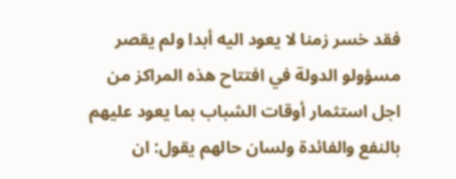فقد خسر زمنا لا يعود اليه أبدا ولم يقصر مسؤولو الدولة في افتتاح هذه المراكز من اجل استثمار أوقات الشباب بما يعود عليهم بالنفع والفائدة ولسان حالهم يقول: ان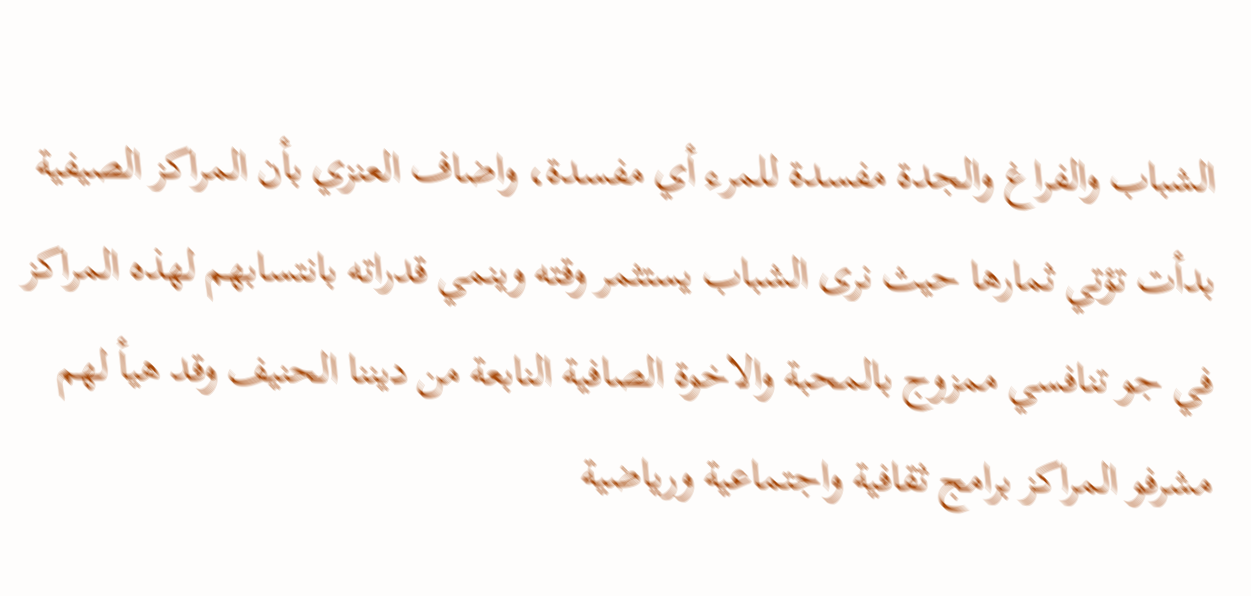الشباب والفراغ والجدة مفسدة للمرء أي مفسدة، واضاف العنزي بأن المراكز الصيفية بدأت تؤتي ثمارها حيث نرى الشباب يستثمر وقته وينمي قدراته بانتسابهم لهذه المراكز في جو تنافسي ممزوج بالمحبة والاخوة الصافية النابعة من ديننا الحنيف وقد هيأ لهم مشرفو المراكز برامج ثقافية واجتماعية ورياضية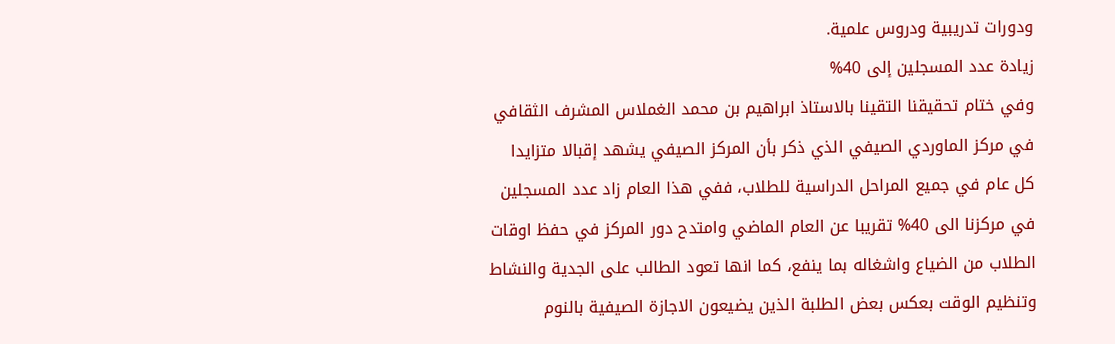ودورات تدريبية ودروس علمية.
زيادة عدد المسجلين إلى 40%
وفي ختام تحقيقنا التقينا بالاستاذ ابراهيم بن محمد الغملاس المشرف الثقافي في مركز الماوردي الصيفي الذي ذكر بأن المركز الصيفي يشهد إقبالا متزايدا كل عام في جميع المراحل الدراسية للطلاب، ففي هذا العام زاد عدد المسجلين في مركزنا الى 40% تقريبا عن العام الماضي وامتدح دور المركز في حفظ اوقات الطلاب من الضياع واشغاله بما ينفع، كما انها تعود الطالب على الجدية والنشاط وتنظيم الوقت بعكس بعض الطلبة الذين يضيعون الاجازة الصيفية بالنوم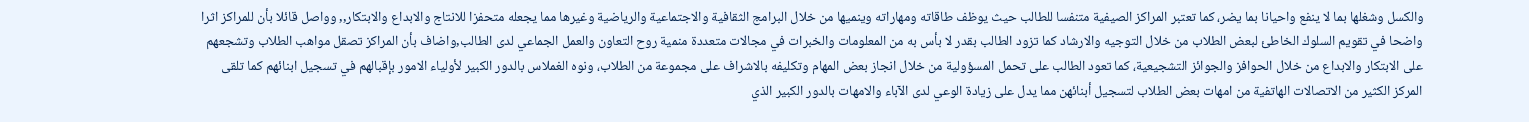والكسل وشغلها بما لا ينفع واحيانا بما يضر، كما تعتبر المراكز الصيفية متنفسا للطالب حيث يوظف طاقاته ومهاراته وينميها من خلال البرامج الثقافية والاجتماعية والرياضية وغيرها مما يجعله متحفزا للانتاج والابداع والابتكار,, وواصل قائلا بأن للمراكز اثرا واضحا في تقويم السلوك الخاطئ لبعض الطلاب من خلال التوجيه والارشاد كما تزود الطالب بقدر لا بأس به من المعلومات والخبرات في مجالات متعددة منمية روح التعاون والعمل الجماعي لدى الطالب,واضاف بأن المراكز تصقل مواهب الطلاب وتشجعهم على الابتكار والابداع من خلال الحوافز والجوائز التشجيعية، كما تعود الطالب على تحمل المسؤولية من خلال انجاز بعض المهام وتكليفه بالاشراف على مجموعة من الطلاب، ونوه الغملاس بالدور الكبير لأولياء الامور بإقبالهم في تسجيل ابنائهم كما تلقى المركز الكثير من الاتصالات الهاتفية من امهات بعض الطلاب لتسجيل أبنائهن مما يدل على زيادة الوعي لدى الآباء والامهات بالدور الكبير الذي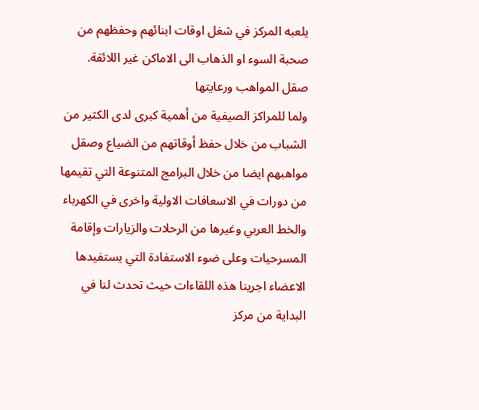يلعبه المركز في شغل اوقات ابنائهم وحفظهم من صحبة السوء او الذهاب الى الاماكن غير اللائقة.
صقل المواهب ورعايتها
ولما للمراكز الصيفية من أهمية كبرى لدى الكثير من الشباب من خلال حفظ أوقاتهم من الضياع وصقل مواهبهم ايضا من خلال البرامج المتنوعة التي تقيمها من دورات في الاسعافات الاولية واخرى في الكهرباء والخط العربي وغيرها من الرحلات والزيارات وإقامة المسرحيات وعلى ضوء الاستفادة التي يستفيدها الاعضاء اجرينا هذه اللقاءات حيث تحدث لنا في البداية من مركز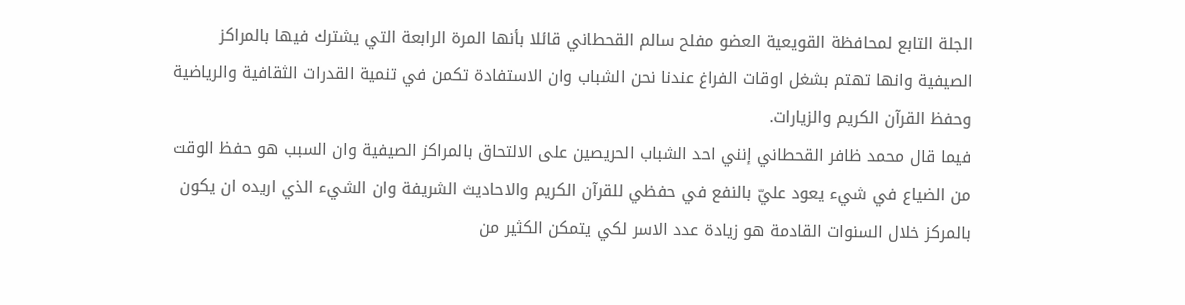الجلة التابع لمحافظة القويعية العضو مفلح سالم القحطاني قائلا بأنها المرة الرابعة التي يشترك فيها بالمراكز الصيفية وانها تهتم بشغل اوقات الفراغ عندنا نحن الشباب وان الاستفادة تكمن في تنمية القدرات الثقافية والرياضية وحفظ القرآن الكريم والزيارات.
فيما قال محمد ظافر القحطاني إنني احد الشباب الحريصين على الالتحاق بالمراكز الصيفية وان السبب هو حفظ الوقت من الضياع في شيء يعود عليّ بالنفع في حفظي للقرآن الكريم والاحاديث الشريفة وان الشيء الذي اريده ان يكون بالمركز خلال السنوات القادمة هو زيادة عدد الاسر لكي يتمكن الكثير من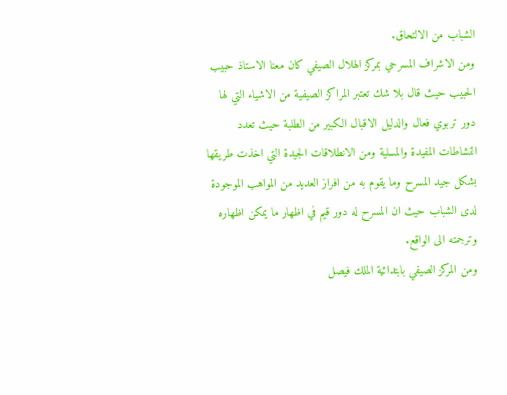الشباب من الالتحاق.
ومن الاشراف المسرحي بمركز الهلال الصيفي كان معنا الاستاذ حبيب الحبيب حيث قال بلا شك تعتبر المراكز الصيفية من الاشياء التي لها دور تربوي فعال والدليل الاقبال الكبير من الطلبة حيث تعدد النشاطات المفيدة والمسلية ومن الانطلاقات الجيدة التي اخذت طريقها بشكل جيد المسرح وما يقوم به من افراز العديد من المواهب الموجودة لدى الشباب حيث ان المسرح له دور قيم في اظهار ما يمكن اظهاره وترجمته الى الواقع.
ومن المركز الصيفي بابتدائية الملك فيصل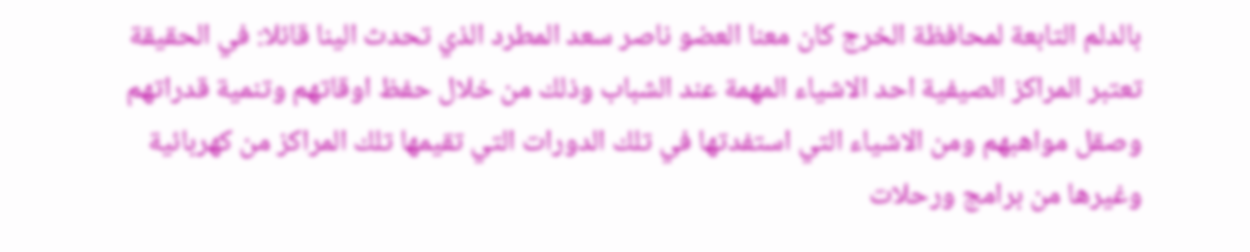بالدلم التابعة لمحافظة الخرج كان معنا العضو ناصر سعد المطرد الذي تحدث الينا قائلا: في الحقيقة تعتبر المراكز الصيفية احد الاشياء المهمة عند الشباب وذلك من خلال حفظ اوقاتهم وتنمية قدراتهم وصقل مواهبهم ومن الاشياء التي استفدتها في تلك الدورات التي تقيمها تلك المراكز من كهربائية وغيرها من برامج ورحلات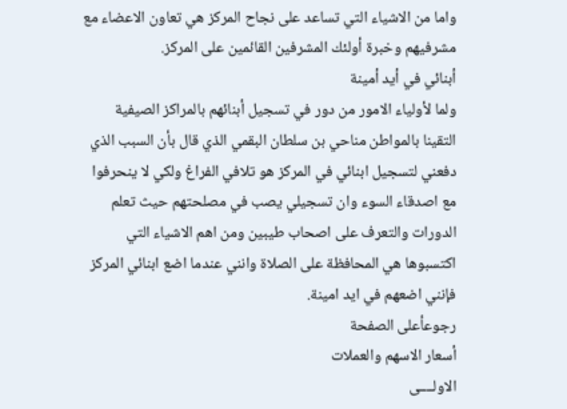واما من الاشياء التي تساعد على نجاح المركز هي تعاون الاعضاء مع مشرفيهم وخبرة أولئك المشرفين القائمين على المركز.
أبنائي في أيد أمينة
ولما لأولياء الامور من دور في تسجيل أبنائهم بالمراكز الصيفية التقينا بالمواطن مناحي بن سلطان البقمي الذي قال بأن السبب الذي دفعني لتسجيل ابنائي في المركز هو تلافي الفراغ ولكي لا ينحرفوا مع اصدقاء السوء وان تسجيلي يصب في مصلحتهم حيث تعلم الدورات والتعرف على اصحاب طيبين ومن اهم الاشياء التي اكتسبوها هي المحافظة على الصلاة وانني عندما اضع ابنائي المركز فإنني اضعهم في ايد امينة.
رجوعأعلى الصفحة
أسعار الاسهم والعملات
الاولــــى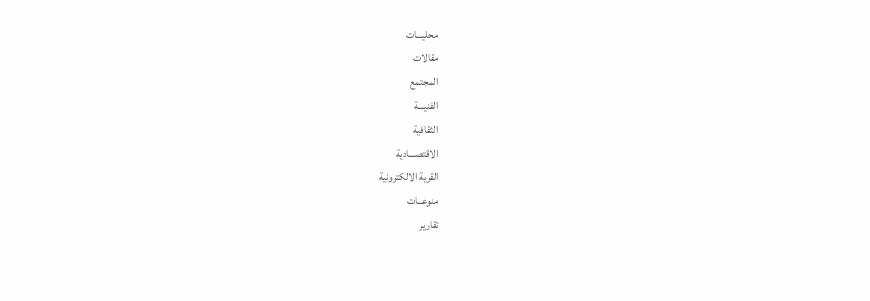محليـــات
مقالات
المجتمع
الفنيـــة
الثقافية
الاقتصـــادية
القرية الالكترونية
منوعــات
تقارير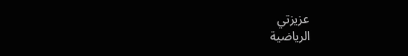عزيزتي
الرياضية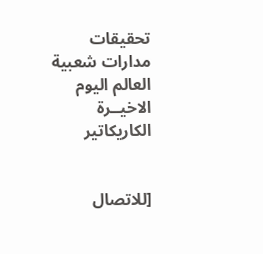تحقيقات
مدارات شعبية
العالم اليوم
الاخيــرة
الكاريكاتير


[للاتصال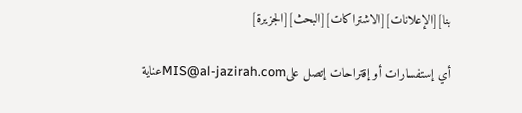بنا][الإعلانات][الاشتراكات][البحث][الجزيرة]

أي إستفسارات أو إقتراحات إتصل علىMIS@al-jazirah.comعناية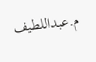م.عبداللطيف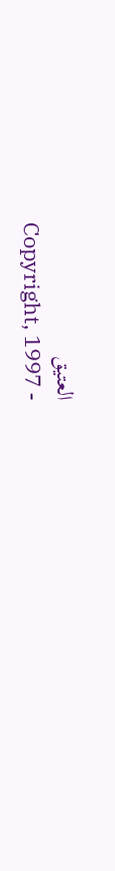العتيق
Copyright, 1997 -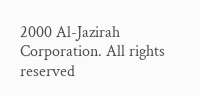2000 Al-Jazirah Corporation. All rights reserved